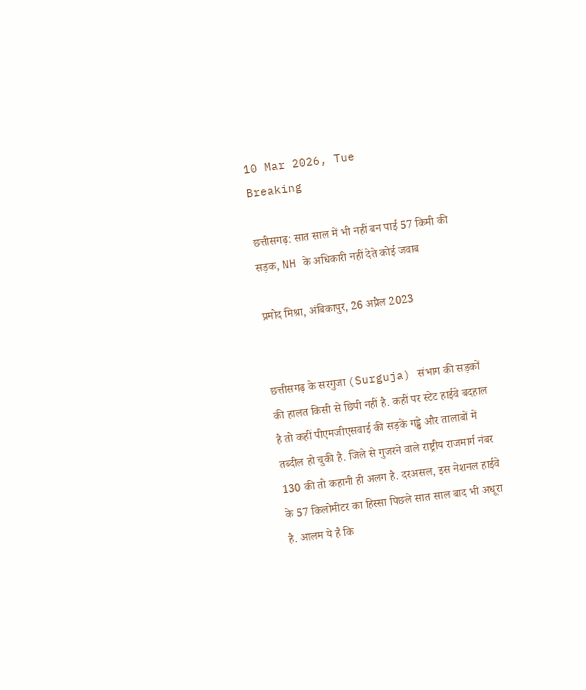10 Mar 2026, Tue
Breaking

छत्तीसगढ़: सात साल में भी नहीं बन पाई 57 किमी की सड़क, NH के अधिकारी नहीं देते कोई जवाब

प्रमोद मिश्रा, अंबिकापुर, 26 अप्रैल 2023


छत्तीसगढ़ के सरगुजा (Surguja) संभाग की सड़कों की हालत किसी से छिपी नहीं है. कहीं पर स्टेट हाईवे बदहाल है तो कहीं पीएमजीएसवाई की सड़कें गड्ढे और तालाबों में तब्दील हो चुकी है. जिले से गुजरने वाले राष्ट्रीय राजमार्ग नंबर 130 की तो कहानी ही अलग है. दरअसल, इस नेशनल हाईवे के 57 किलोमीटर का हिस्सा पिछले सात साल बाद भी अधूरा है. आलम ये है कि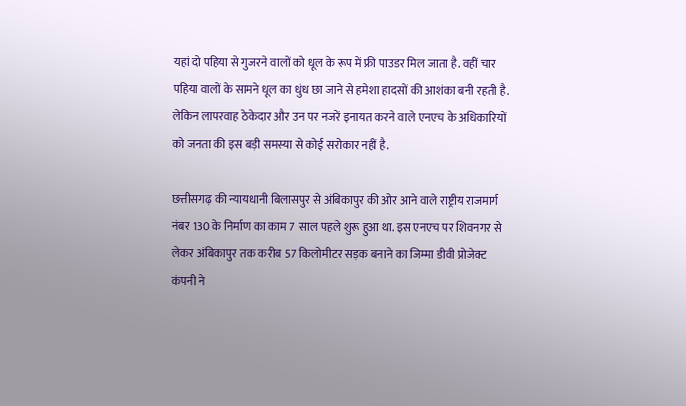यहां दो पहिया से गुजरने वालों को धूल के रूप में फ्री पाउडर मिल जाता है. वहीं चार पहिया वालों के सामने धूल का धुंध छा जाने से हमेशा हादसों की आशंका बनी रहती है. लेकिन लापरवाह ठेकेदार और उन पर नजरें इनायत करने वाले एनएच के अधिकारियों को जनता की इस बड़ी समस्या से कोई सरोकार नहीं है.

छत्तीसगढ़ की न्यायधानी बिलासपुर से अंबिकापुर की ओर आने वाले राष्ट्रीय राजमार्ग नंबर 130 के निर्माण का काम 7 साल पहले शुरू हुआ था. इस एनएच पर शिवनगर से लेकर अंबिकापुर तक करीब 57 किलोमीटर सड़क बनाने का जिम्मा डीवी प्रोजेक्ट कंपनी ने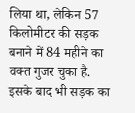लिया था, लेकिन 57 किलोमीटर की सड़क बनाने में 84 महीने का वक्त गुजर चुका है. इसके बाद भी सड़क का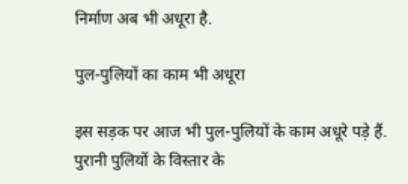निर्माण अब भी अधूरा है.

पुल-पुलियों का काम भी अधूरा

इस सड़क पर आज भी पुल-पुलियों के काम अधूरे पड़े हैं. पुरानी पुलियों के विस्तार के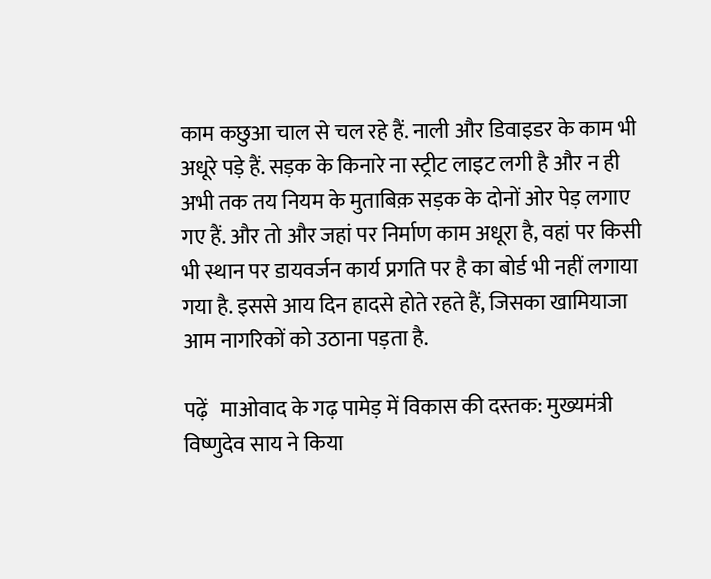काम कछुआ चाल से चल रहे हैं. नाली और डिवाइडर के काम भी अधूरे पड़े हैं. सड़क के किनारे ना स्ट्रीट लाइट लगी है और न ही अभी तक तय नियम के मुताबिक़ सड़क के दोनों ओर पेड़ लगाए गए हैं. और तो और जहां पर निर्माण काम अधूरा है, वहां पर किसी भी स्थान पर डायवर्जन कार्य प्रगति पर है का बोर्ड भी नहीं लगाया गया है. इससे आय दिन हादसे होते रहते हैं, जिसका खामियाजा आम नागरिकों को उठाना पड़ता है.

पढ़ें   माओवाद के गढ़ पामेड़ में विकास की दस्तक: मुख्यमंत्री विष्णुदेव साय ने किया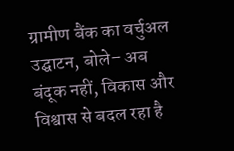ग्रामीण बैंक का वर्चुअल उद्घाटन, बोले– अब बंदूक नहीं, विकास और विश्वास से बदल रहा है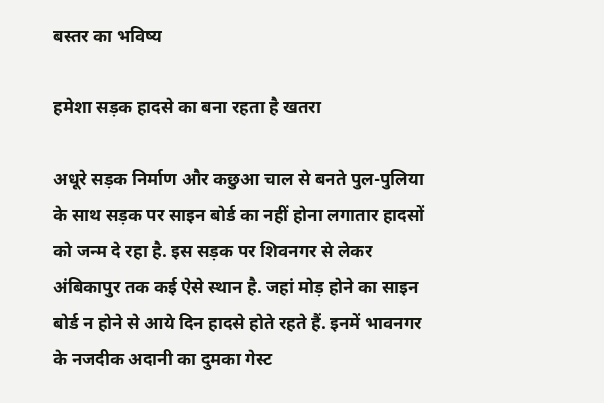बस्तर का भविष्य

हमेशा सड़क हादसे का बना रहता है खतरा

अधूरे सड़क निर्माण और कछुआ चाल से बनते पुल-पुलिया के साथ सड़क पर साइन बोर्ड का नहीं होना लगातार हादसों को जन्म दे रहा है. इस सड़क पर शिवनगर से लेकर अंबिकापुर तक कई ऐसे स्थान है. जहां मोड़ होने का साइन बोर्ड न होने से आये दिन हादसे होते रहते हैं. इनमें भावनगर के नजदीक अदानी का दुमका गेस्ट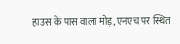हाउस के पास वाला मोड़, एनएच पर स्थित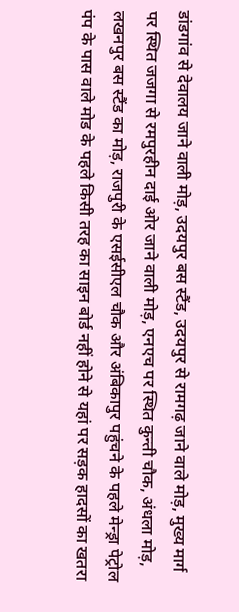डांडगांव से देवालय जाने वाली मोड़, उदयपुर बस स्टैंड, उदयपुर से रामगढ़ जाने वाले मोड़, मुख्य मार्ग पर स्थित जजगा से रमपुरहीन दाई ओर जाने वाली मोड़, एनएच पर स्थित कुन्ती चौक, अंधला मोड़, लखनपुर बस स्टैंड का मोड़, राजपुरी के एसईसीएल चौक और अंबिकापुर पहुंचने के पहले मेन्ड्रा पेट्रोल पंप के पास वाले मोड के पहले किसी तरह का साइन बोर्ड नहीं होने से यहां पर सड़क हादसों का खतरा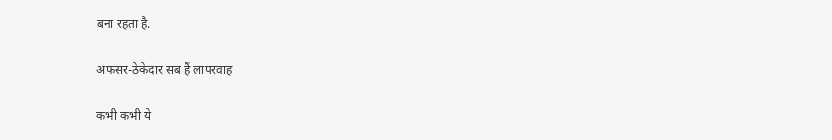बना रहता है.

अफसर-ठेकेदार सब हैं लापरवाह

कभी कभी ये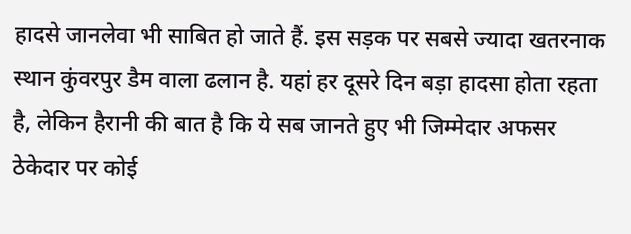हादसे जानलेवा भी साबित हो जाते हैं. इस सड़क पर सबसे ज्यादा खतरनाक स्थान कुंवरपुर डैम वाला ढलान है. यहां हर दूसरे दिन बड़ा हादसा होता रहता है, लेकिन हैरानी की बात है कि ये सब जानते हुए भी जिम्मेदार अफसर ठेकेदार पर कोई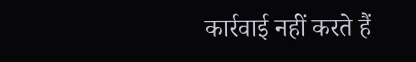कार्रवाई नहीं करते हैं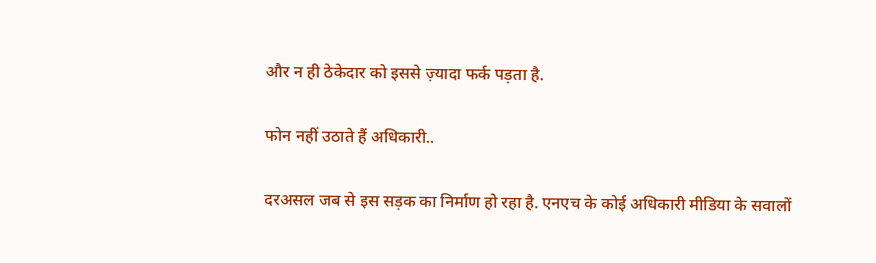और न ही ठेकेदार को इससे ज़्यादा फर्क पड़ता है.

फोन नहीं उठाते हैं अधिकारी..

दरअसल जब से इस सड़क का निर्माण हो रहा है. एनएच के कोई अधिकारी मीडिया के सवालों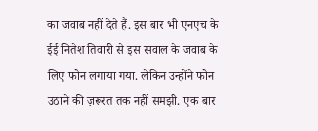का जवाब नहीं देते हैं. इस बार भी एनएच के ईई नितेश तिवारी से इस सवाल के जवाब के लिए फोन लगाया गया. लेकिन उन्होंने फोन उठाने की ज़रूरत तक नहीं समझी. एक बार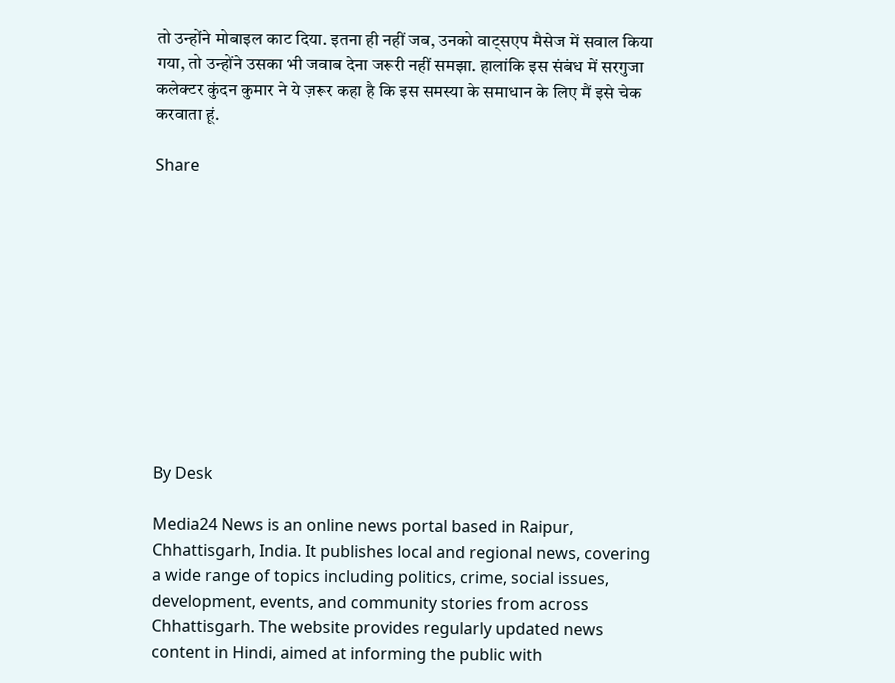तो उन्होंने मोबाइल काट दिया. इतना ही नहीं जब, उनको वाट्सएप मैसेज में सवाल किया गया, तो उन्होंने उसका भी जवाब देना जरूरी नहीं समझा. हालांकि इस संबंध में सरगुजा कलेक्टर कुंदन कुमार ने ये ज़रूर कहा है कि इस समस्या के समाधान के लिए मैं इसे चेक करवाता हूं.

Share











By Desk

Media24 News is an online news portal based in Raipur, Chhattisgarh, India. It publishes local and regional news, covering a wide range of topics including politics, crime, social issues, development, events, and community stories from across Chhattisgarh. The website provides regularly updated news content in Hindi, aimed at informing the public with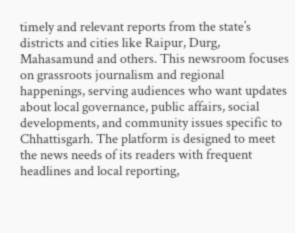timely and relevant reports from the state’s districts and cities like Raipur, Durg, Mahasamund and others. This newsroom focuses on grassroots journalism and regional happenings, serving audiences who want updates about local governance, public affairs, social developments, and community issues specific to Chhattisgarh. The platform is designed to meet the news needs of its readers with frequent headlines and local reporting,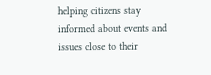helping citizens stay informed about events and issues close to their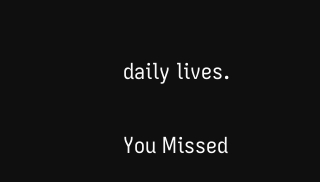daily lives.

You Missed